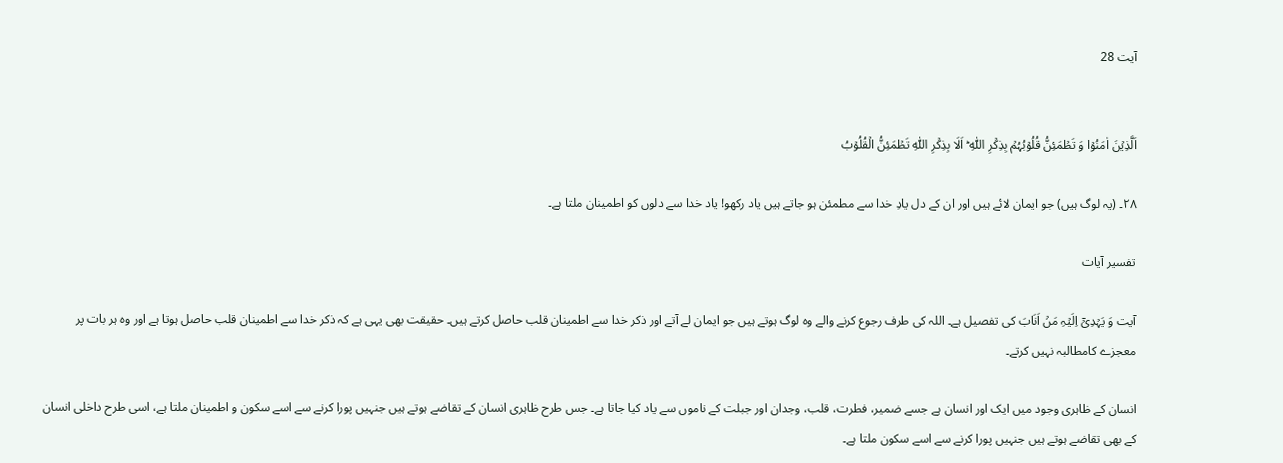آیت 28


اَلَّذِیۡنَ اٰمَنُوۡا وَ تَطۡمَئِنُّ قُلُوۡبُہُمۡ بِذِکۡرِ اللّٰہِ ؕ اَلَا بِذِکۡرِ اللّٰہِ تَطۡمَئِنُّ الۡقُلُوۡبُ

۲۸۔ (یہ لوگ ہیں) جو ایمان لائے ہیں اور ان کے دل یادِ خدا سے مطمئن ہو جاتے ہیں یاد رکھو! یاد خدا سے دلوں کو اطمینان ملتا ہے۔

تفسیر آیات

آیت وَ یَہۡدِیۡۤ اِلَیۡہِ مَنۡ اَنَابَ کی تفصیل ہے۔ اللہ کی طرف رجوع کرنے والے وہ لوگ ہوتے ہیں جو ایمان لے آتے اور ذکر خدا سے اطمینان قلب حاصل کرتے ہیں۔ حقیقت بھی یہی ہے کہ ذکر خدا سے اطمینان قلب حاصل ہوتا ہے اور وہ ہر بات پر معجزے کامطالبہ نہیں کرتے۔

انسان کے ظاہری وجود میں ایک اور انسان ہے جسے ضمیر، فطرت، قلب، وجدان اور جبلت کے ناموں سے یاد کیا جاتا ہے۔ جس طرح ظاہری انسان کے تقاضے ہوتے ہیں جنہیں پورا کرنے سے اسے سکون و اطمینان ملتا ہے، اسی طرح داخلی انسان کے بھی تقاضے ہوتے ہیں جنہیں پورا کرنے سے اسے سکون ملتا ہے۔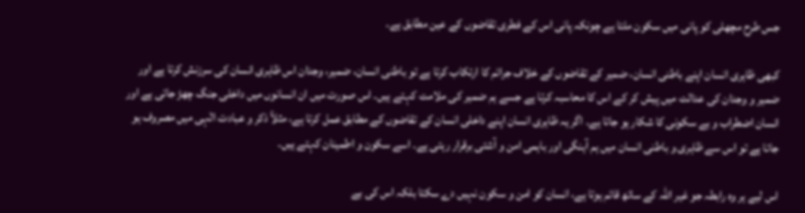جس طرح مچھلی کو پانی میں سکون ملتا ہے چونکہ پانی اس کے فطری تقاضوں کے عین مطابق ہے۔

کبھی ظاہری انسان اپنے باطنی انسان، ضمیر کے تقاضوں کے خلاف جرائم کا ارتکاب کرتا ہے تو باطنی انسان، ضمیر، وجدان اس ظاہری انسان کی سرزنش کرتا ہے اور ضمیر و وجدان کی عدالت میں پیش کر کے اس کا محاسبہ کرتا ہے جسے ہم ضمیر کی ملامت کہتے ہیں۔ اس صورت میں ان انسانوں میں داخلی جنگ چھڑ جاتی ہے اور انسان اضطراب و بے سکونی کا شکار ہو جاتا ہے۔ اگر یہ ظاہری انسان اپنے داخلی انسان کے تقاضوں کے مطابق عمل کرتا ہے، مثلاً ذکر و عبادت الٰہی میں مصروف ہو جاتا ہے تو اس سے ظاہری و باطنی انسان میں ہم آہنگی اور باہمی امن و آشتی برقرار رہتی ہے۔ اسے سکون و اطمینان کہتے ہیں۔

اس لیے ہر وہ رابطہ جو غیر اللہ کے ساتھ قائم ہوتا ہے، انسان کو امن و سکون نہیں دے سکتا بلکہ اس کی بے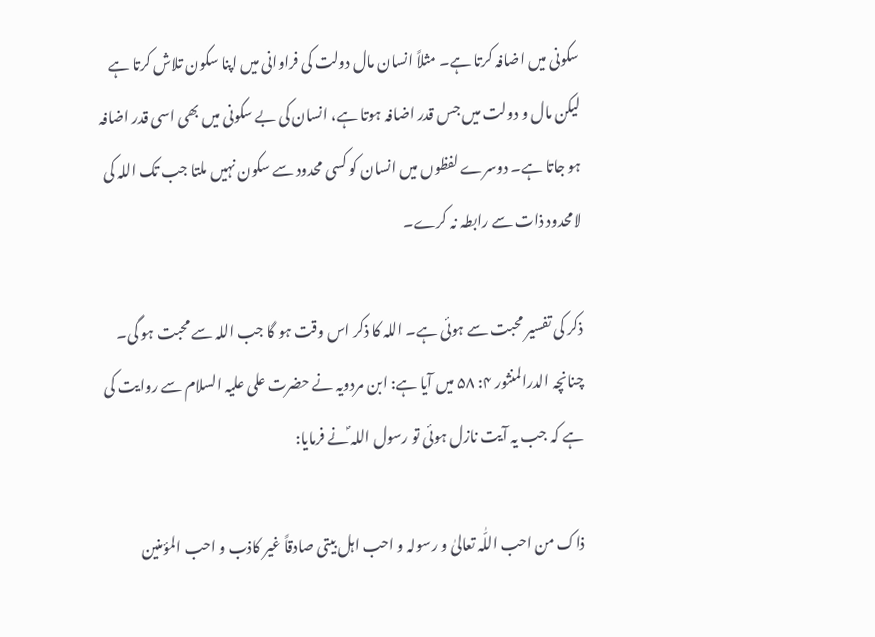سکونی میں اضافہ کرتا ہے۔ مثلاً انسان مال دولت کی فراوانی میں اپنا سکون تلاش کرتا ہے لیکن مال و دولت میں جس قدر اضافہ ہوتا ہے، انسان کی بے سکونی میں بھی اسی قدر اضافہ ہو جاتا ہے۔ دوسرے لفظوں میں انسان کو کسی محدود سے سکون نہیں ملتا جب تک اللہ کی لامحدود ذات سے رابطہ نہ کرے۔

ذکر کی تفسیر محبت سے ہوئی ہے۔ اللہ کا ذکر اس وقت ہو گا جب اللہ سے محبت ہو گی۔ چنانچہ الدرالمنثور ۴: ۵۸ میں آیا ہے: ابن مردویہ نے حضرت علی علیہ السلام سے روایت کی ہے کہ جب یہ آیت نازل ہوئی تو رسول اللہ ؐنے فرمایا:

ذاک من احب اللّٰہ تعالیٰ و رسولہ و احب اہل بیتی صادقاً غیر کاذب و احب المؤمنین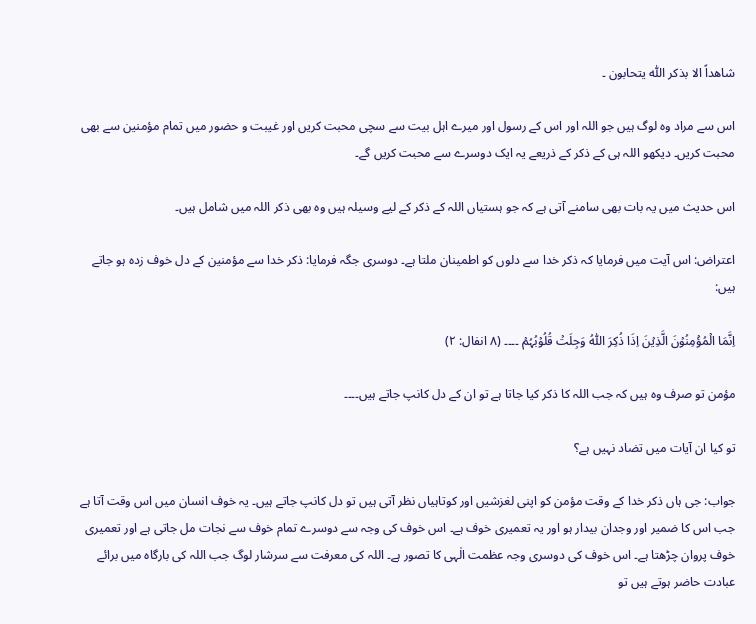شاھداً الا بذکر اللّٰہ یتحابون ۔

اس سے مراد وہ لوگ ہیں جو اللہ اور اس کے رسول اور میرے اہل بیت سے سچی محبت کریں اور غیبت و حضور میں تمام مؤمنین سے بھی محبت کریں۔ دیکھو اللہ ہی کے ذکر کے ذریعے یہ ایک دوسرے سے محبت کریں گے۔

اس حدیث میں یہ بات بھی سامنے آتی ہے کہ جو ہستیاں اللہ کے ذکر کے لیے وسیلہ ہیں وہ بھی ذکر اللہ میں شامل ہیں۔

اعتراض: اس آیت میں فرمایا کہ ذکر خدا سے دلوں کو اطمینان ملتا ہے۔ دوسری جگہ فرمایا: ذکر خدا سے مؤمنین کے دل خوف زدہ ہو جاتے ہیں:

اِنَّمَا الۡمُؤۡمِنُوۡنَ الَّذِیۡنَ اِذَا ذُکِرَ اللّٰہُ وَجِلَتۡ قُلُوۡبُہُمۡ ۔۔۔۔ (۸ انفال: ۲)

مؤمن تو صرف وہ ہیں کہ جب اللہ کا ذکر کیا جاتا ہے تو ان کے دل کانپ جاتے ہیں۔۔۔۔

تو کیا ان آیات میں تضاد نہیں ہے؟

جواب: جی ہاں ذکر خدا کے وقت مؤمن کو اپنی لغزشیں اور کوتاہیاں نظر آتی ہیں تو دل کانپ جاتے ہیں۔ یہ خوف انسان میں اس وقت آتا ہے جب اس کا ضمیر اور وجدان بیدار ہو اور یہ تعمیری خوف ہے۔ اس خوف کی وجہ سے دوسرے تمام خوف سے نجات مل جاتی ہے اور تعمیری خوف پروان چڑھتا ہے۔ اس خوف کی دوسری وجہ عظمت الٰہی کا تصور ہے۔ اللہ کی معرفت سے سرشار لوگ جب اللہ کی بارگاہ میں برائے عبادت حاضر ہوتے ہیں تو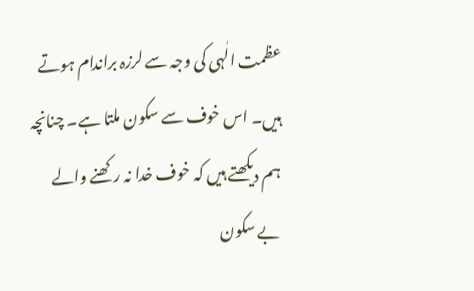عظمت الٰہی کی وجہ سے لرزہ براندام ہوتے ہیں۔ اس خوف سے سکون ملتا ہے۔ چنانچہ ہم دیکھتے ہیں کہ خوف خدا نہ رکھنے والے بے سکون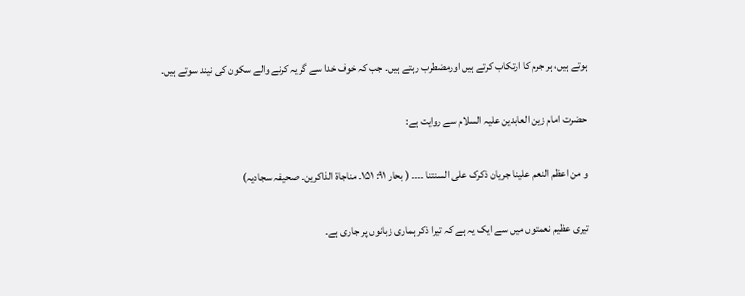ہوتے ہیں، ہر جرم کا ارتکاب کرتے ہیں اورمضطرب رہتے ہیں۔ جب کہ خوف خدا سے گریہ کرنے والے سکون کی نیند سوتے ہیں۔

حضرت امام زین العابدین علیہ السلام سے روایت ہے:

و من اعظم النعم علینا جریان ذکرک علی السنتنا ۔۔۔۔ ( بحار ۹۱: ۱۵۱۔ مناجاۃ الذاکرین۔ صحیفہ سجادیہ)

تیری عظیم نعمتوں میں سے ایک یہ ہے کہ تیرا ذکر ہماری زبانوں پر جاری ہے۔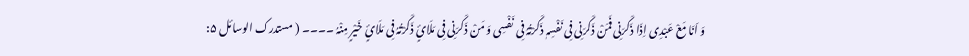وَ اَنَا مَعْ عَبْدِی اِذَا ذَکَرَنِی فَمَنْ ذَکَرَنِی فِی نَفْسِہٖ ذَکَرْتُہُ فِی نَفْسِی وَ مَنْ ذَکَرَنِی فِی مَلَائٍ ذَکَرْتُہُ فِی مَلَائٍ خَیْرٍ مِنْہُ ۔۔۔۔ ( مستدرک الوسائل ۵: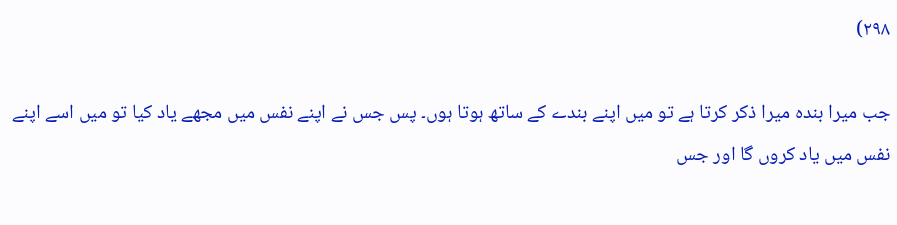۲۹۸)

جب میرا بندہ میرا ذکر کرتا ہے تو میں اپنے بندے کے ساتھ ہوتا ہوں۔ پس جس نے اپنے نفس میں مجھے یاد کیا تو میں اسے اپنے نفس میں یاد کروں گا اور جس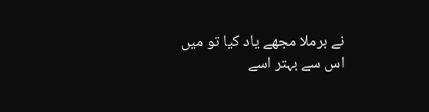نے برملا مجھے یاد کیا تو میں اس سے بہتر اسے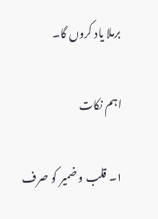برملا یاد کروں گا۔

اہم نکات

۱۔ قلب و ضمیر کو صرف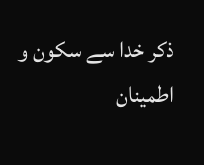ذکر خدا سے سکون و اطمینان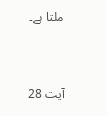ملتا ہے۔


آیت 28